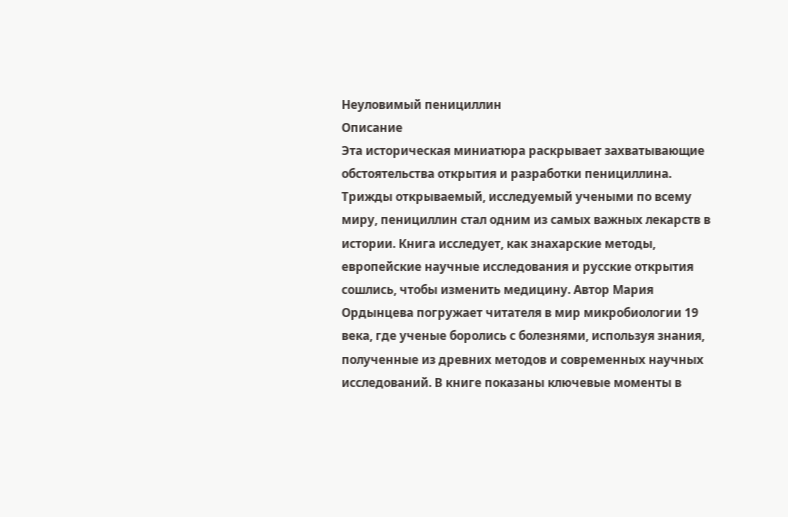Неуловимый пенициллин
Описание
Эта историческая миниатюра раскрывает захватывающие обстоятельства открытия и разработки пенициллина. Трижды открываемый, исследуемый учеными по всему миру, пенициллин стал одним из самых важных лекарств в истории. Книга исследует, как знахарские методы, европейские научные исследования и русские открытия сошлись, чтобы изменить медицину. Автор Мария Ордынцева погружает читателя в мир микробиологии 19 века, где ученые боролись с болезнями, используя знания, полученные из древних методов и современных научных исследований. В книге показаны ключевые моменты в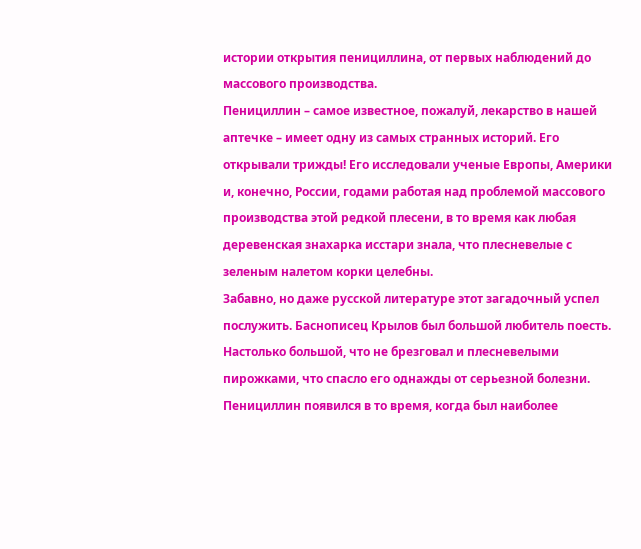истории открытия пенициллина, от первых наблюдений до массового производства.
Пенициллин – самое известное, пожалуй, лекарство в нашей аптечке – имеет одну из самых странных историй. Его открывали трижды! Его исследовали ученые Европы, Америки и, конечно, России, годами работая над проблемой массового производства этой редкой плесени, в то время как любая деревенская знахарка исстари знала, что плесневелые с зеленым налетом корки целебны.
Забавно, но даже русской литературе этот загадочный успел послужить. Баснописец Крылов был большой любитель поесть. Настолько большой, что не брезговал и плесневелыми пирожками, что спасло его однажды от серьезной болезни.
Пенициллин появился в то время, когда был наиболее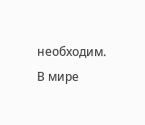необходим. В мире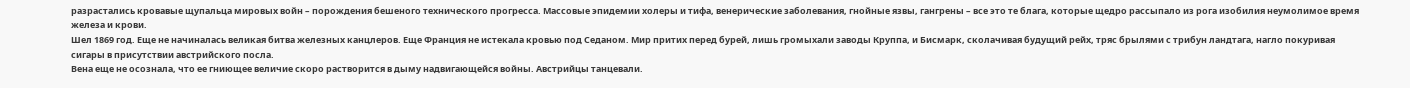разрастались кровавые щупальца мировых войн – порождения бешеного технического прогресса. Массовые эпидемии холеры и тифа, венерические заболевания, гнойные язвы, гангрены – все это те блага, которые щедро рассыпало из рога изобилия неумолимое время железа и крови.
Шел 1869 год. Еще не начиналась великая битва железных канцлеров. Еще Франция не истекала кровью под Седаном. Мир притих перед бурей, лишь громыхали заводы Круппа, и Бисмарк, сколачивая будущий рейх, тряс брылями с трибун ландтага, нагло покуривая сигары в присутствии австрийского посла.
Вена еще не осознала, что ее гниющее величие скоро растворится в дыму надвигающейся войны. Австрийцы танцевали.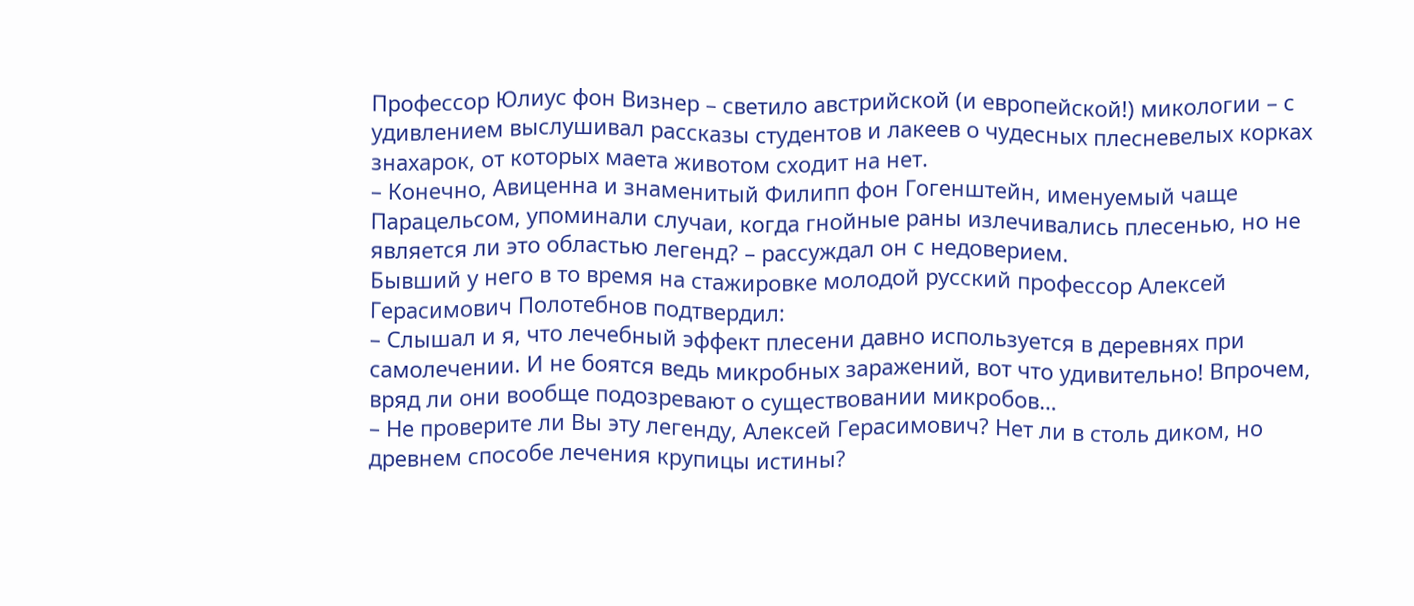Профессор Юлиус фон Визнер – светило австрийской (и европейской!) микологии – с удивлением выслушивал рассказы студентов и лакеев о чудесных плесневелых корках знахарок, от которых маета животом сходит на нет.
– Конечно, Авиценна и знаменитый Филипп фон Гогенштейн, именуемый чаще Парацельсом, упоминали случаи, когда гнойные раны излечивались плесенью, но не является ли это областью легенд? – рассуждал он с недоверием.
Бывший у него в то время на стажировке молодой русский профессор Алексей Герасимович Полотебнов подтвердил:
– Слышал и я, что лечебный эффект плесени давно используется в деревнях при самолечении. И не боятся ведь микробных заражений, вот что удивительно! Впрочем, вряд ли они вообще подозревают о существовании микробов…
– Не проверите ли Вы эту легенду, Алексей Герасимович? Нет ли в столь диком, но древнем способе лечения крупицы истины?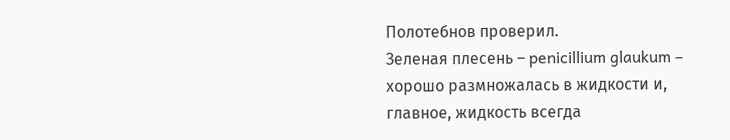Полотебнов проверил.
Зеленая плесень – penicillium glaukum – хорошо размножалась в жидкости и, главное, жидкость всегда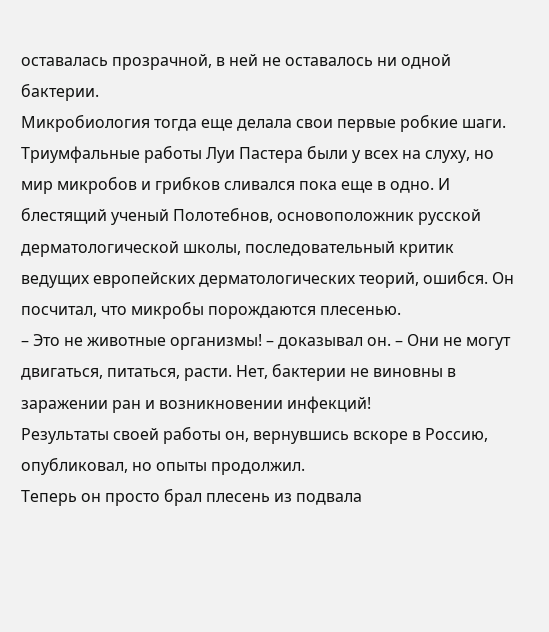оставалась прозрачной, в ней не оставалось ни одной бактерии.
Микробиология тогда еще делала свои первые робкие шаги. Триумфальные работы Луи Пастера были у всех на слуху, но мир микробов и грибков сливался пока еще в одно. И блестящий ученый Полотебнов, основоположник русской дерматологической школы, последовательный критик ведущих европейских дерматологических теорий, ошибся. Он посчитал, что микробы порождаются плесенью.
– Это не животные организмы! – доказывал он. – Они не могут двигаться, питаться, расти. Нет, бактерии не виновны в заражении ран и возникновении инфекций!
Результаты своей работы он, вернувшись вскоре в Россию, опубликовал, но опыты продолжил.
Теперь он просто брал плесень из подвала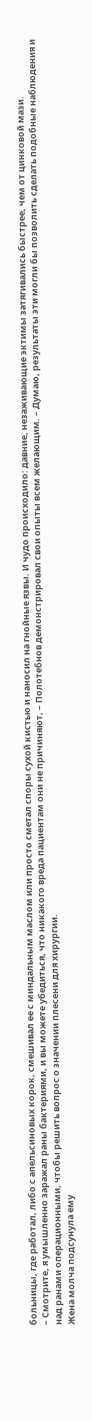больницы, где работал, либо с апельсиновых корок, смешивал ее с миндальным маслом или просто сметал споры сухой кистью и наносил на гнойные язвы. И чудо происходило: давние, незаживающие эктимы затягивались быстрее, чем от цинковой мази.
– Смотрите, я умышленно заражал раны бактериями, и вы можете убедиться, что никакого вреда пациентам они не причиняют, – Полотебнов демонстрировал свои опыты всем желающим. – Думаю, результаты эти могли бы позволить сделать подобные наблюдения и над ранами операционными, чтобы решить вопрос о значении плесени для хирургии.
Жена молча подсунула ему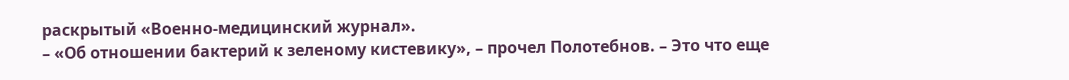раскрытый «Военно-медицинский журнал».
– «Об отношении бактерий к зеленому кистевику», – прочел Полотебнов. – Это что еще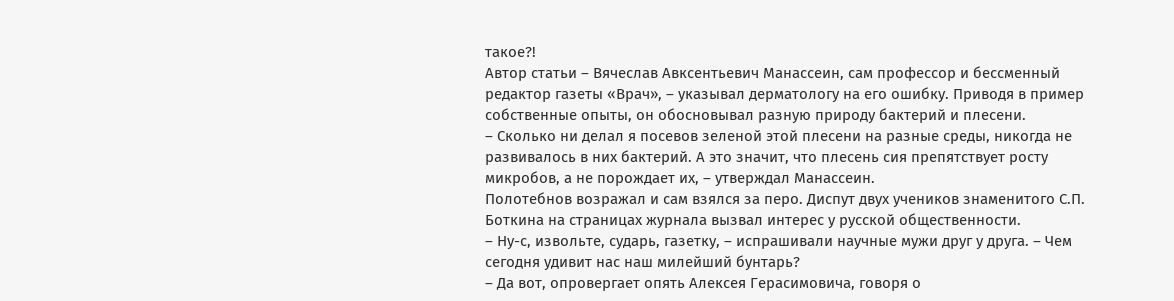такое?!
Автор статьи – Вячеслав Авксентьевич Манассеин, сам профессор и бессменный редактор газеты «Врач», – указывал дерматологу на его ошибку. Приводя в пример собственные опыты, он обосновывал разную природу бактерий и плесени.
– Сколько ни делал я посевов зеленой этой плесени на разные среды, никогда не развивалось в них бактерий. А это значит, что плесень сия препятствует росту микробов, а не порождает их, – утверждал Манассеин.
Полотебнов возражал и сам взялся за перо. Диспут двух учеников знаменитого С.П. Боткина на страницах журнала вызвал интерес у русской общественности.
– Ну-с, извольте, сударь, газетку, – испрашивали научные мужи друг у друга. – Чем сегодня удивит нас наш милейший бунтарь?
– Да вот, опровергает опять Алексея Герасимовича, говоря о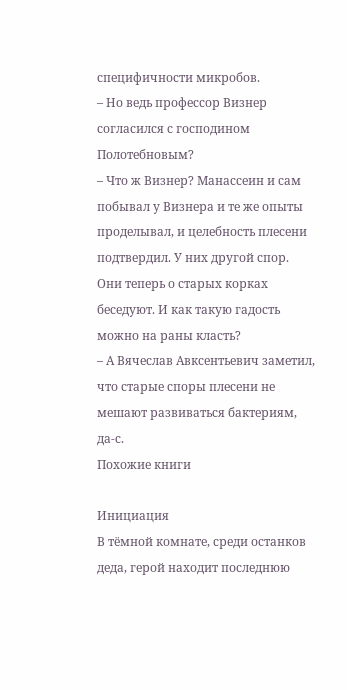специфичности микробов.
– Но ведь профессор Визнер согласился с господином Полотебновым?
– Что ж Визнер? Манассеин и сам побывал у Визнера и те же опыты проделывал, и целебность плесени подтвердил. У них другой спор. Они теперь о старых корках беседуют. И как такую гадость можно на раны класть?
– А Вячеслав Авксентьевич заметил, что старые споры плесени не мешают развиваться бактериям, да-с.
Похожие книги

Инициация
В тёмной комнате, среди останков деда, герой находит последнюю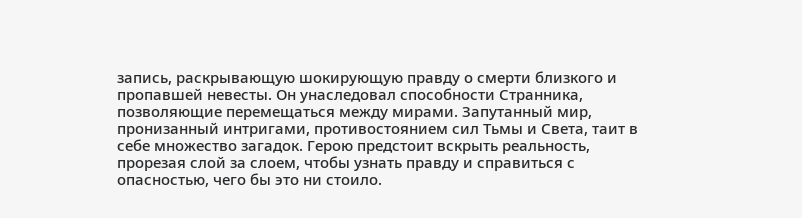запись, раскрывающую шокирующую правду о смерти близкого и пропавшей невесты. Он унаследовал способности Странника, позволяющие перемещаться между мирами. Запутанный мир, пронизанный интригами, противостоянием сил Тьмы и Света, таит в себе множество загадок. Герою предстоит вскрыть реальность, прорезая слой за слоем, чтобы узнать правду и справиться с опасностью, чего бы это ни стоило.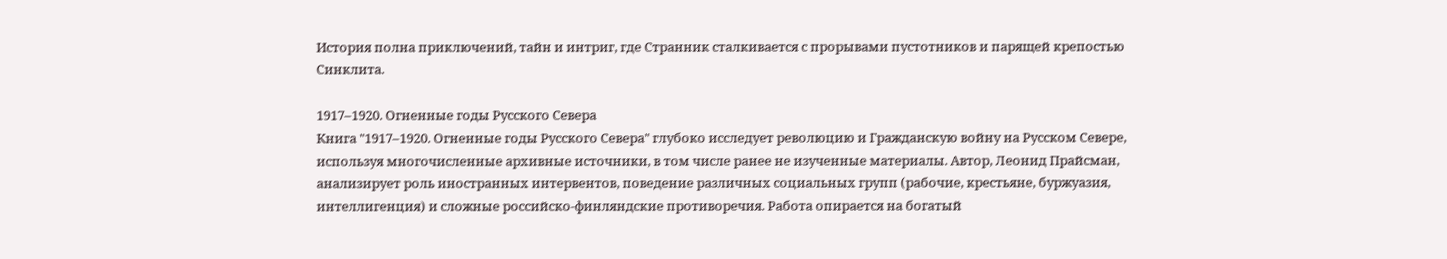История полна приключений, тайн и интриг, где Странник сталкивается с прорывами пустотников и парящей крепостью Синклита.

1917–1920. Огненные годы Русского Севера
Книга "1917–1920. Огненные годы Русского Севера" глубоко исследует революцию и Гражданскую войну на Русском Севере, используя многочисленные архивные источники, в том числе ранее не изученные материалы. Автор, Леонид Прайсман, анализирует роль иностранных интервентов, поведение различных социальных групп (рабочие, крестьяне, буржуазия, интеллигенция) и сложные российско-финляндские противоречия. Работа опирается на богатый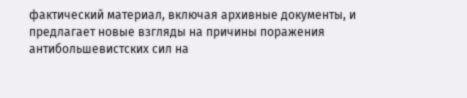фактический материал, включая архивные документы, и предлагает новые взгляды на причины поражения антибольшевистских сил на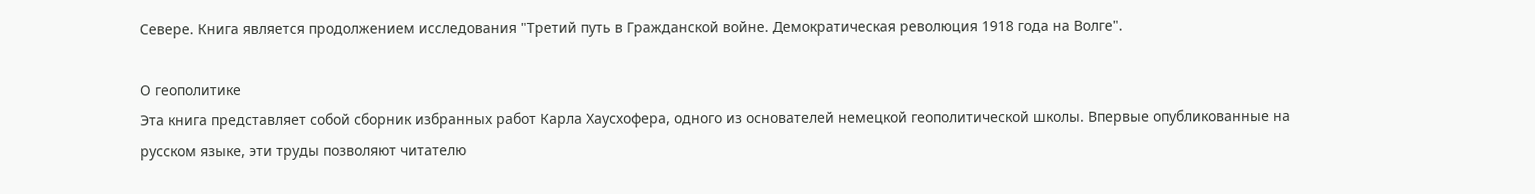Севере. Книга является продолжением исследования "Третий путь в Гражданской войне. Демократическая революция 1918 года на Волге".

О геополитике
Эта книга представляет собой сборник избранных работ Карла Хаусхофера, одного из основателей немецкой геополитической школы. Впервые опубликованные на русском языке, эти труды позволяют читателю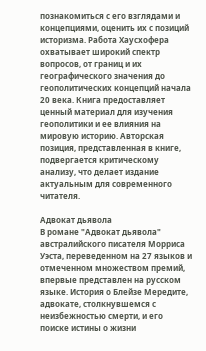познакомиться с его взглядами и концепциями, оценить их с позиций историзма. Работа Хаусхофера охватывает широкий спектр вопросов, от границ и их географического значения до геополитических концепций начала 20 века. Книга предоставляет ценный материал для изучения геополитики и ее влияния на мировую историю. Авторская позиция, представленная в книге, подвергается критическому анализу, что делает издание актуальным для современного читателя.

Адвокат дьявола
В романе "Адвокат дьявола" австралийского писателя Морриса Уэста, переведенном на 27 языков и отмеченном множеством премий, впервые представлен на русском языке. История о Блейзе Мередите, адвокате, столкнувшемся с неизбежностью смерти, и его поиске истины о жизни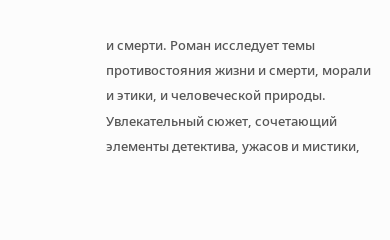и смерти. Роман исследует темы противостояния жизни и смерти, морали и этики, и человеческой природы. Увлекательный сюжет, сочетающий элементы детектива, ужасов и мистики,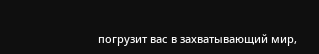погрузит вас в захватывающий мир,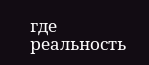где реальность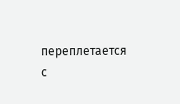переплетается с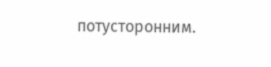потусторонним.